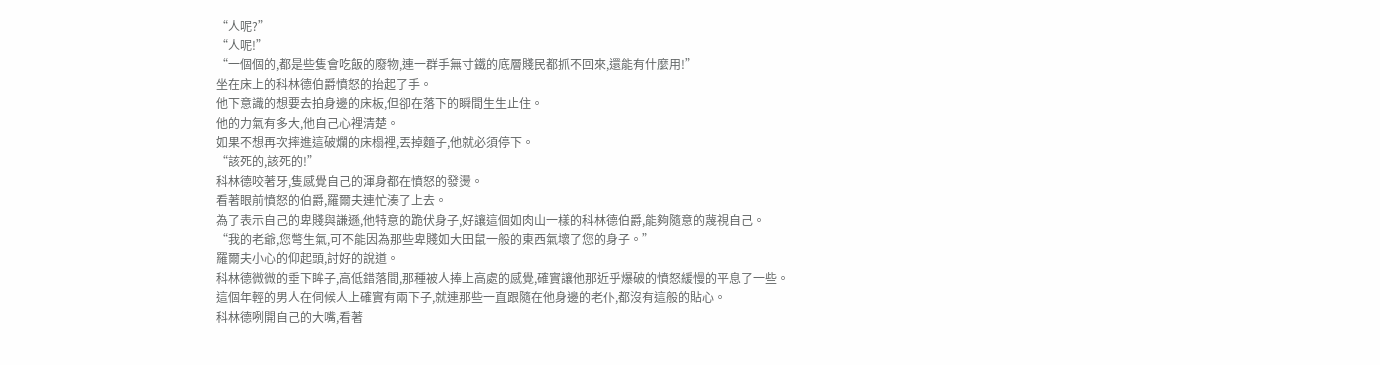“人呢?”
“人呢!”
“一個個的,都是些隻會吃飯的廢物,連一群手無寸鐵的底層賤民都抓不回來,還能有什麼用!”
坐在床上的科林德伯爵憤怒的抬起了手。
他下意識的想要去拍身邊的床板,但卻在落下的瞬間生生止住。
他的力氣有多大,他自己心裡清楚。
如果不想再次摔進這破爛的床榻裡,丟掉麵子,他就必須停下。
“該死的,該死的!”
科林德咬著牙,隻感覺自己的渾身都在憤怒的發燙。
看著眼前憤怒的伯爵,羅爾夫連忙湊了上去。
為了表示自己的卑賤與謙遜,他特意的跪伏身子,好讓這個如肉山一樣的科林德伯爵,能夠隨意的蔑視自己。
“我的老爺,您彆生氣,可不能因為那些卑賤如大田鼠一般的東西氣壞了您的身子。”
羅爾夫小心的仰起頭,討好的說道。
科林德微微的垂下眸子,高低錯落間,那種被人捧上高處的感覺,確實讓他那近乎爆破的憤怒緩慢的平息了一些。
這個年輕的男人在伺候人上確實有兩下子,就連那些一直跟隨在他身邊的老仆,都沒有這般的貼心。
科林德咧開自己的大嘴,看著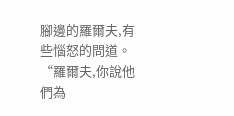腳邊的羅爾夫,有些惱怒的問道。
“羅爾夫,你說他們為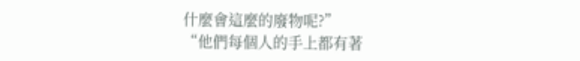什麼會這麼的廢物呢?”
“他們每個人的手上都有著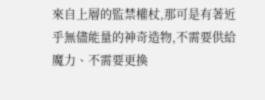來自上層的監禁權杖,那可是有著近乎無儘能量的神奇造物,不需要供給魔力、不需要更換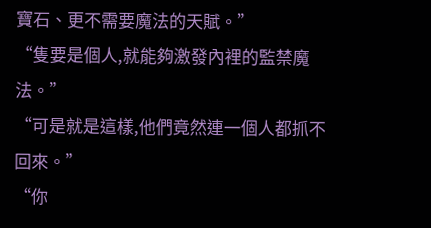寶石、更不需要魔法的天賦。”
“隻要是個人,就能夠激發內裡的監禁魔法。”
“可是就是這樣,他們竟然連一個人都抓不回來。”
“你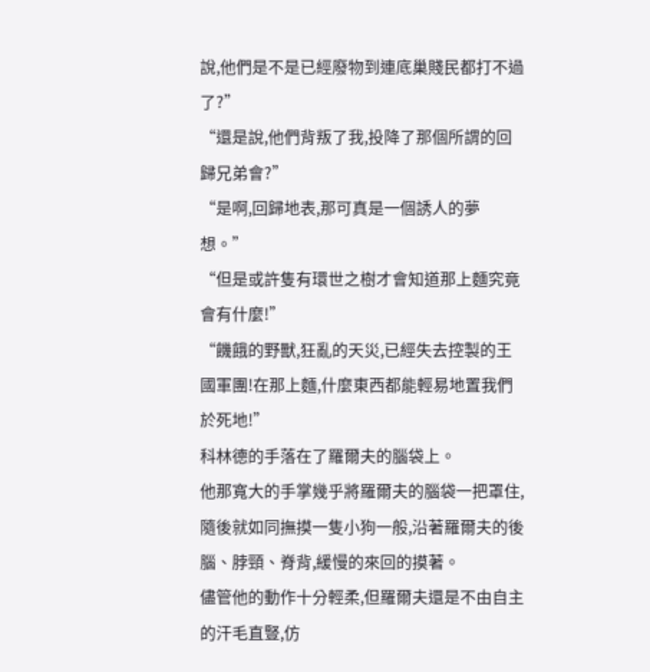說,他們是不是已經廢物到連底巢賤民都打不過了?”
“還是說,他們背叛了我,投降了那個所謂的回歸兄弟會?”
“是啊,回歸地表,那可真是一個誘人的夢想。”
“但是或許隻有環世之樹才會知道那上麵究竟會有什麼!”
“饑餓的野獸,狂亂的天災,已經失去控製的王國軍團!在那上麵,什麼東西都能輕易地置我們於死地!”
科林德的手落在了羅爾夫的腦袋上。
他那寬大的手掌幾乎將羅爾夫的腦袋一把罩住,隨後就如同撫摸一隻小狗一般,沿著羅爾夫的後腦、脖頸、脊背,緩慢的來回的摸著。
儘管他的動作十分輕柔,但羅爾夫還是不由自主的汗毛直豎,仿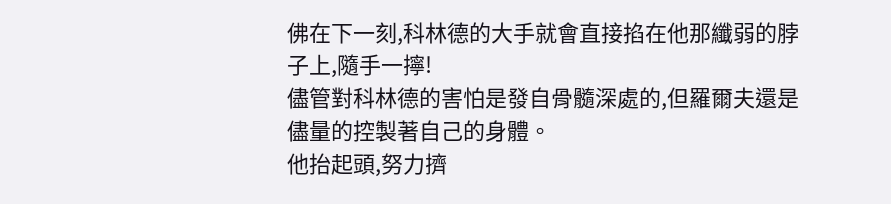佛在下一刻,科林德的大手就會直接掐在他那纖弱的脖子上,隨手一擰!
儘管對科林德的害怕是發自骨髓深處的,但羅爾夫還是儘量的控製著自己的身體。
他抬起頭,努力擠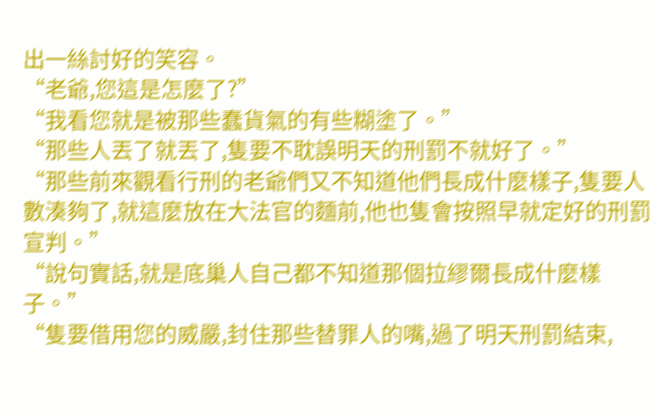出一絲討好的笑容。
“老爺,您這是怎麼了?”
“我看您就是被那些蠢貨氣的有些糊塗了。”
“那些人丟了就丟了,隻要不耽誤明天的刑罰不就好了。”
“那些前來觀看行刑的老爺們又不知道他們長成什麼樣子,隻要人數湊夠了,就這麼放在大法官的麵前,他也隻會按照早就定好的刑罰宣判。”
“說句實話,就是底巢人自己都不知道那個拉繆爾長成什麼樣子。”
“隻要借用您的威嚴,封住那些替罪人的嘴,過了明天刑罰結束,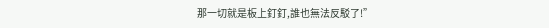那一切就是板上釘釘,誰也無法反駁了!”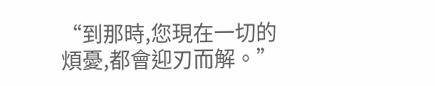“到那時,您現在一切的煩憂,都會迎刃而解。”